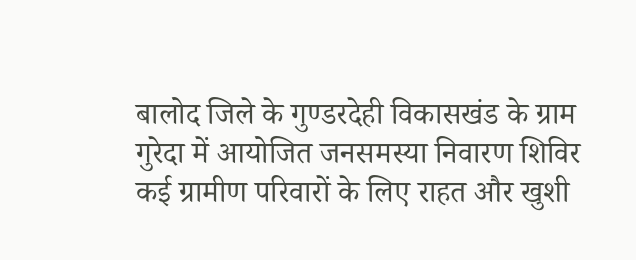बालोद जिले के गुण्डरदेही विकासखंड के ग्राम गुरेदा में आयोजित जनसमस्या निवारण शिविर कई ग्रामीण परिवारों के लिए राहत और खुशी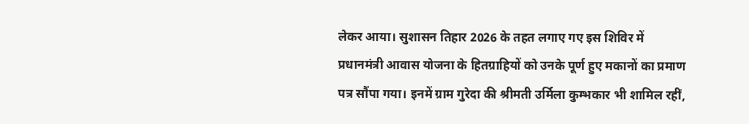लेकर आया। सुशासन तिहार 2026 के तहत लगाए गए इस शिविर में प्रधानमंत्री आवास योजना के हितग्राहियों को उनके पूर्ण हुए मकानों का प्रमाण पत्र सौंपा गया। इनमें ग्राम गुरेदा की श्रीमती उर्मिला कुम्भकार भी शामिल रहीं,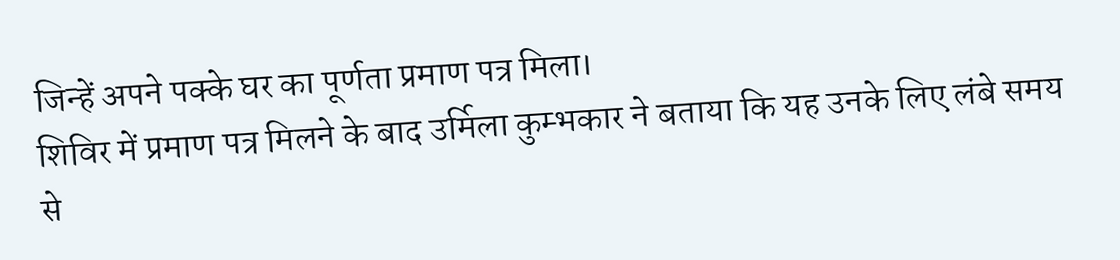जिन्हें अपने पक्के घर का पूर्णता प्रमाण पत्र मिला।
शिविर में प्रमाण पत्र मिलने के बाद उर्मिला कुम्भकार ने बताया कि यह उनके लिए लंबे समय से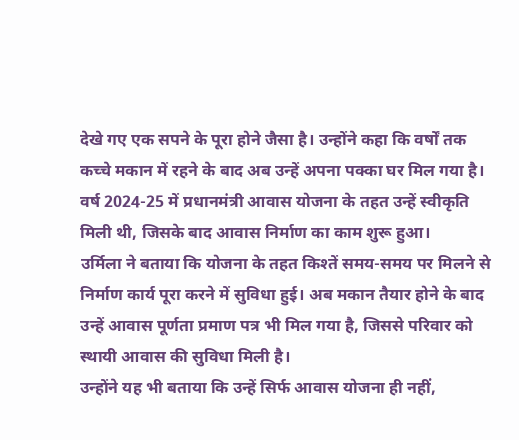देखे गए एक सपने के पूरा होने जैसा है। उन्होंने कहा कि वर्षों तक कच्चे मकान में रहने के बाद अब उन्हें अपना पक्का घर मिल गया है। वर्ष 2024-25 में प्रधानमंत्री आवास योजना के तहत उन्हें स्वीकृति मिली थी, जिसके बाद आवास निर्माण का काम शुरू हुआ।
उर्मिला ने बताया कि योजना के तहत किश्तें समय-समय पर मिलने से निर्माण कार्य पूरा करने में सुविधा हुई। अब मकान तैयार होने के बाद उन्हें आवास पूर्णता प्रमाण पत्र भी मिल गया है, जिससे परिवार को स्थायी आवास की सुविधा मिली है।
उन्होंने यह भी बताया कि उन्हें सिर्फ आवास योजना ही नहीं,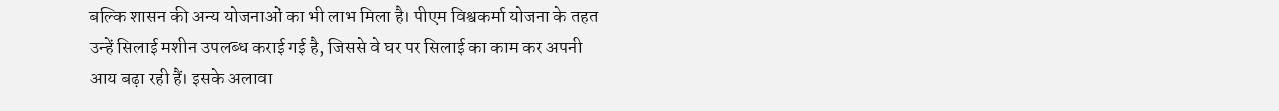बल्कि शासन की अन्य योजनाओं का भी लाभ मिला है। पीएम विश्वकर्मा योजना के तहत उन्हें सिलाई मशीन उपलब्ध कराई गई है, जिससे वे घर पर सिलाई का काम कर अपनी आय बढ़ा रही हैं। इसके अलावा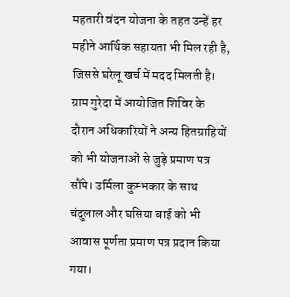महतारी वंदन योजना के तहत उन्हें हर महीने आर्थिक सहायता भी मिल रही है, जिससे घरेलू खर्च में मदद मिलती है।
ग्राम गुरेदा में आयोजित शिविर के दौरान अधिकारियों ने अन्य हितग्राहियों को भी योजनाओं से जुड़े प्रमाण पत्र सौंपे। उर्मिला कुम्भकार के साथ चंदुलाल और घसिया बाई को भी आवास पूर्णता प्रमाण पत्र प्रदान किया गया।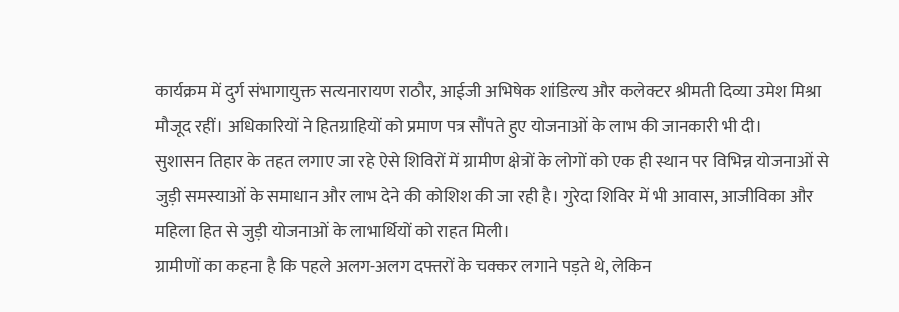कार्यक्रम में दुर्ग संभागायुक्त सत्यनारायण राठौर, आईजी अभिषेक शांडिल्य और कलेक्टर श्रीमती दिव्या उमेश मिश्रा मौजूद रहीं। अधिकारियों ने हितग्राहियों को प्रमाण पत्र सौंपते हुए योजनाओं के लाभ की जानकारी भी दी।
सुशासन तिहार के तहत लगाए जा रहे ऐसे शिविरों में ग्रामीण क्षेत्रों के लोगों को एक ही स्थान पर विभिन्न योजनाओं से जुड़ी समस्याओं के समाधान और लाभ देने की कोशिश की जा रही है। गुरेदा शिविर में भी आवास, आजीविका और महिला हित से जुड़ी योजनाओं के लाभार्थियों को राहत मिली।
ग्रामीणों का कहना है कि पहले अलग-अलग दफ्तरों के चक्कर लगाने पड़ते थे, लेकिन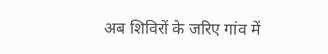अब शिविरों के जरिए गांव में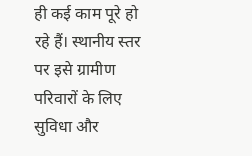ही कई काम पूरे हो रहे हैं। स्थानीय स्तर पर इसे ग्रामीण परिवारों के लिए सुविधा और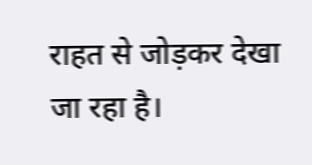राहत से जोड़कर देखा जा रहा है।